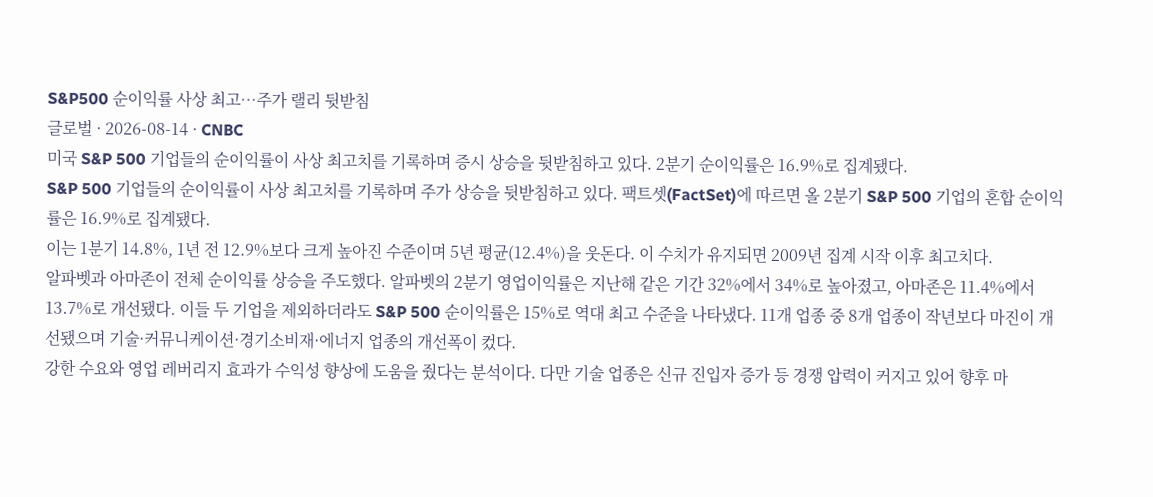S&P500 순이익률 사상 최고…주가 랠리 뒷받침
글로벌 · 2026-08-14 · CNBC
미국 S&P 500 기업들의 순이익률이 사상 최고치를 기록하며 증시 상승을 뒷받침하고 있다. 2분기 순이익률은 16.9%로 집계됐다.
S&P 500 기업들의 순이익률이 사상 최고치를 기록하며 주가 상승을 뒷받침하고 있다. 팩트셋(FactSet)에 따르면 올 2분기 S&P 500 기업의 혼합 순이익률은 16.9%로 집계됐다.
이는 1분기 14.8%, 1년 전 12.9%보다 크게 높아진 수준이며 5년 평균(12.4%)을 웃돈다. 이 수치가 유지되면 2009년 집계 시작 이후 최고치다.
알파벳과 아마존이 전체 순이익률 상승을 주도했다. 알파벳의 2분기 영업이익률은 지난해 같은 기간 32%에서 34%로 높아졌고, 아마존은 11.4%에서 13.7%로 개선됐다. 이들 두 기업을 제외하더라도 S&P 500 순이익률은 15%로 역대 최고 수준을 나타냈다. 11개 업종 중 8개 업종이 작년보다 마진이 개선됐으며 기술·커뮤니케이션·경기소비재·에너지 업종의 개선폭이 컸다.
강한 수요와 영업 레버리지 효과가 수익성 향상에 도움을 줬다는 분석이다. 다만 기술 업종은 신규 진입자 증가 등 경쟁 압력이 커지고 있어 향후 마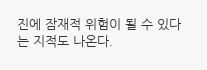진에 잠재적 위험이 될 수 있다는 지적도 나온다.